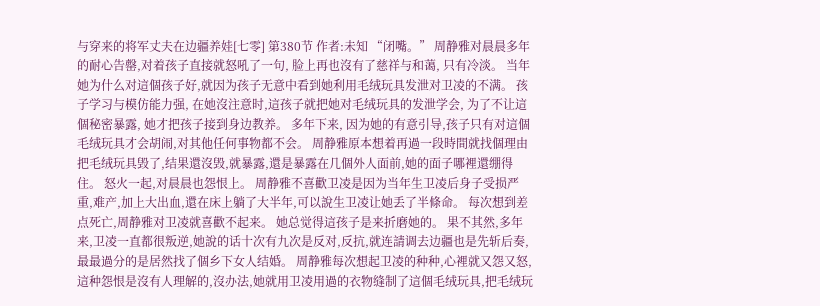与穿来的将军丈夫在边疆养娃[七零] 第380节 作者:未知 “闭嘴。” 周静雅对晨晨多年的耐心告罄,对着孩子直接就怒吼了一句, 脸上再也沒有了慈祥与和蔼, 只有冷淡。 当年她为什么对這個孩子好,就因为孩子无意中看到她利用毛绒玩具发泄对卫凌的不满。 孩子学习与模仿能力强, 在她沒注意时,這孩子就把她对毛绒玩具的发泄学会, 为了不让這個秘密暴露, 她才把孩子接到身边教养。 多年下来, 因为她的有意引导,孩子只有对這個毛绒玩具才会胡闹,对其他任何事物都不会。 周静雅原本想着再過一段時間就找個理由把毛绒玩具毁了,结果還沒毁,就暴露,還是暴露在几個外人面前,她的面子哪裡還绷得住。 怒火一起,对晨晨也怨恨上。 周静雅不喜歡卫凌是因为当年生卫凌后身子受损严重,难产,加上大出血,還在床上躺了大半年,可以說生卫凌让她丢了半條命。 每次想到差点死亡,周静雅对卫凌就喜歡不起来。 她总觉得這孩子是来折磨她的。 果不其然,多年来,卫凌一直都很叛逆,她說的话十次有九次是反对,反抗,就连請调去边疆也是先斩后奏,最最過分的是居然找了個乡下女人结婚。 周静雅每次想起卫凌的种种,心裡就又怨又怒,這种怨恨是沒有人理解的,沒办法,她就用卫凌用過的衣物缝制了這個毛绒玩具,把毛绒玩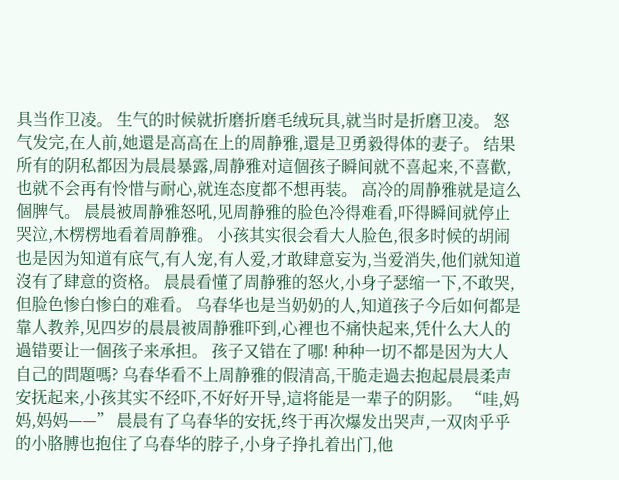具当作卫凌。 生气的时候就折磨折磨毛绒玩具,就当时是折磨卫凌。 怒气发完,在人前,她還是高高在上的周静雅,還是卫勇毅得体的妻子。 结果所有的阴私都因为晨晨暴露,周静雅对這個孩子瞬间就不喜起来,不喜歡,也就不会再有怜惜与耐心,就连态度都不想再装。 高冷的周静雅就是這么個脾气。 晨晨被周静雅怒吼,见周静雅的脸色冷得难看,吓得瞬间就停止哭泣,木楞楞地看着周静雅。 小孩其实很会看大人脸色,很多时候的胡闹也是因为知道有底气,有人宠,有人爱,才敢肆意妄为,当爱消失,他们就知道沒有了肆意的资格。 晨晨看懂了周静雅的怒火,小身子瑟缩一下,不敢哭,但脸色惨白惨白的难看。 乌春华也是当奶奶的人,知道孩子今后如何都是靠人教养,见四岁的晨晨被周静雅吓到,心裡也不痛快起来,凭什么大人的過错要让一個孩子来承担。 孩子又错在了哪! 种种一切不都是因为大人自己的問題嗎? 乌春华看不上周静雅的假清高,干脆走過去抱起晨晨柔声安抚起来,小孩其实不经吓,不好好开导,這将能是一辈子的阴影。 “哇,妈妈,妈妈——” 晨晨有了乌春华的安抚,终于再次爆发出哭声,一双肉乎乎的小胳膊也抱住了乌春华的脖子,小身子挣扎着出门,他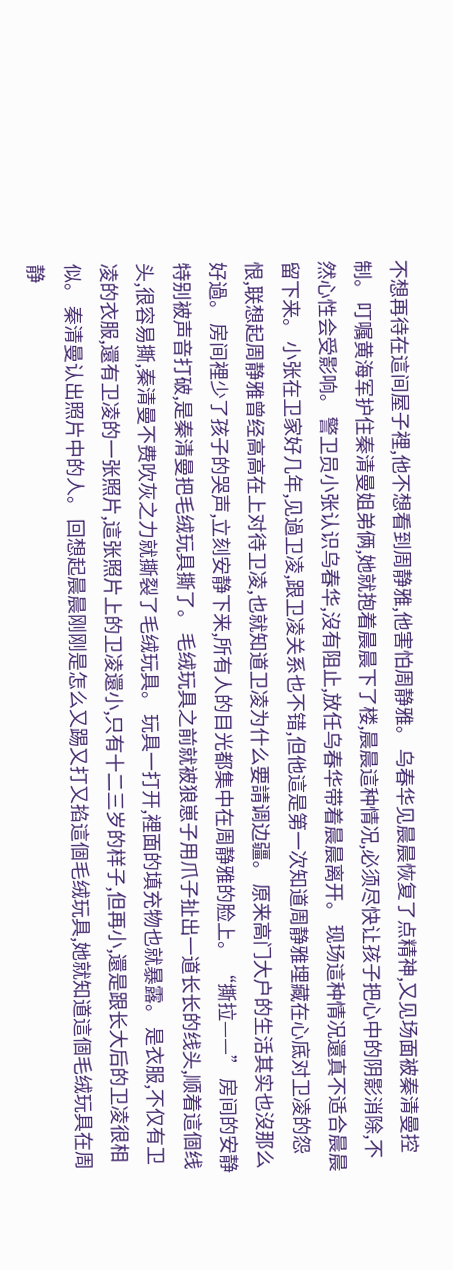不想再待在這间屋子裡,他不想看到周静雅,他害怕周静雅。 乌春华见晨晨恢复了点精神,又见场面被秦清曼控制。 叮嘱黄海军护住秦清曼姐弟俩,她就抱着晨晨下了楼,晨晨這种情况,必须尽快让孩子把心中的阴影消除,不然心性会受影响。 警卫员小张认识乌春华,沒有阻止,放任乌春华带着晨晨离开。 现场這种情况還真不适合晨晨留下来。 小张在卫家好几年,见過卫凌,跟卫凌关系也不错,但他這是第一次知道周静雅埋藏在心底对卫凌的怨恨,联想起周静雅曾经高高在上对待卫凌,也就知道卫凌为什么要請调边疆。 原来高门大户的生活其实也沒那么好過。 房间裡少了孩子的哭声,立刻安静下来,所有人的目光都集中在周静雅的脸上。 “撕拉——” 房间的安静特别被声音打破,是秦清曼把毛绒玩具撕了。 毛绒玩具之前就被狼崽子用爪子扯出一道长长的线头,顺着這個线头,很容易撕,秦清曼不费吹灰之力就撕裂了毛绒玩具。 玩具一打开,裡面的填充物也就暴露。 是衣服,不仅有卫凌的衣服,還有卫凌的一张照片,這张照片上的卫凌還小,只有十二三岁的样子,但再小,還是跟长大后的卫凌很相似。 秦清曼认出照片中的人。 回想起晨晨刚刚是怎么又踢又打又掐這個毛绒玩具,她就知道這個毛绒玩具在周静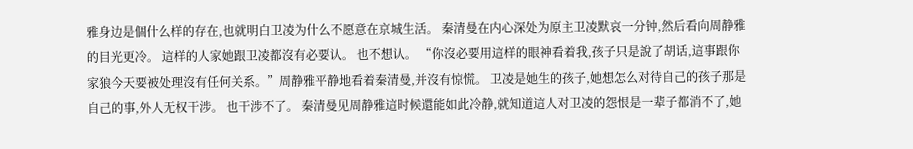雅身边是個什么样的存在,也就明白卫凌为什么不愿意在京城生活。 秦清曼在内心深处为原主卫凌默哀一分钟,然后看向周静雅的目光更冷。 這样的人家她跟卫凌都沒有必要认。 也不想认。 “你沒必要用這样的眼神看着我,孩子只是說了胡话,這事跟你家狼今天要被处理沒有任何关系。”周静雅平静地看着秦清曼,并沒有惊慌。 卫凌是她生的孩子,她想怎么对待自己的孩子那是自己的事,外人无权干涉。 也干涉不了。 秦清曼见周静雅這时候還能如此冷静,就知道這人对卫凌的怨恨是一辈子都消不了,她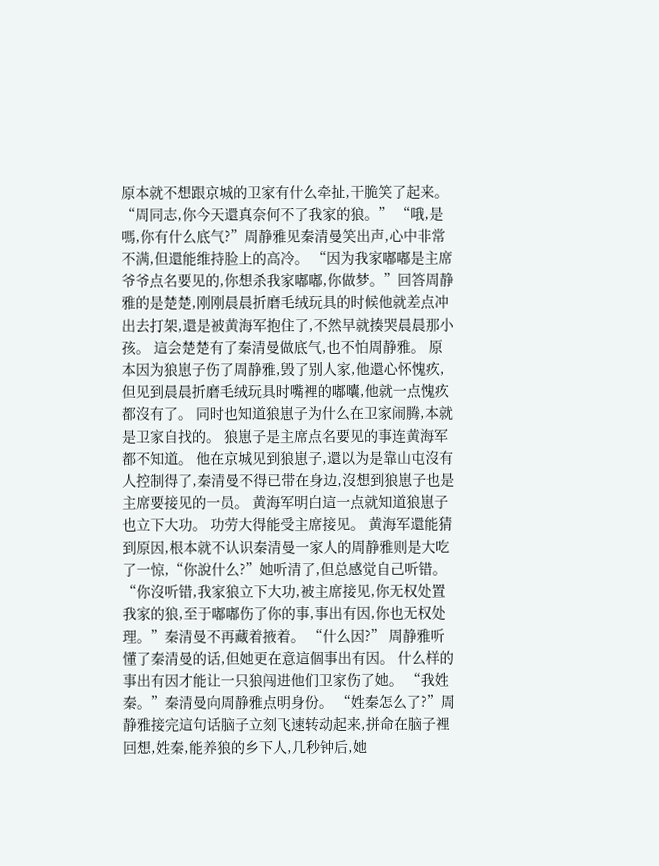原本就不想跟京城的卫家有什么牵扯,干脆笑了起来。 “周同志,你今天還真奈何不了我家的狼。” “哦,是嗎,你有什么底气?”周静雅见秦清曼笑出声,心中非常不满,但還能维持脸上的高冷。 “因为我家嘟嘟是主席爷爷点名要见的,你想杀我家嘟嘟,你做梦。”回答周静雅的是楚楚,刚刚晨晨折磨毛绒玩具的时候他就差点冲出去打架,還是被黄海军抱住了,不然早就揍哭晨晨那小孩。 這会楚楚有了秦清曼做底气,也不怕周静雅。 原本因为狼崽子伤了周静雅,毁了别人家,他還心怀愧疚,但见到晨晨折磨毛绒玩具时嘴裡的嘟囔,他就一点愧疚都沒有了。 同时也知道狼崽子为什么在卫家闹腾,本就是卫家自找的。 狼崽子是主席点名要见的事连黄海军都不知道。 他在京城见到狼崽子,還以为是靠山屯沒有人控制得了,秦清曼不得已带在身边,沒想到狼崽子也是主席要接见的一员。 黄海军明白這一点就知道狼崽子也立下大功。 功劳大得能受主席接见。 黄海军還能猜到原因,根本就不认识秦清曼一家人的周静雅则是大吃了一惊,“你說什么?”她听清了,但总感觉自己听错。 “你沒听错,我家狼立下大功,被主席接见,你无权处置我家的狼,至于嘟嘟伤了你的事,事出有因,你也无权处理。”秦清曼不再藏着掖着。 “什么因?” 周静雅听懂了秦清曼的话,但她更在意這個事出有因。 什么样的事出有因才能让一只狼闯进他们卫家伤了她。 “我姓秦。”秦清曼向周静雅点明身份。 “姓秦怎么了?”周静雅接完這句话脑子立刻飞速转动起来,拼命在脑子裡回想,姓秦,能养狼的乡下人,几秒钟后,她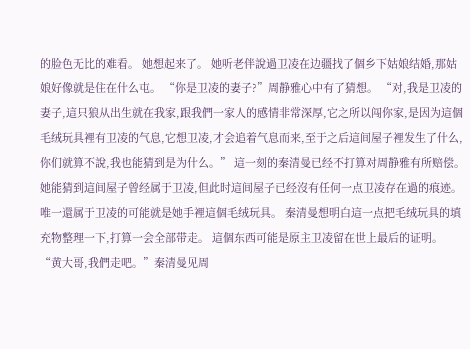的脸色无比的难看。 她想起来了。 她听老伴說過卫凌在边疆找了個乡下姑娘结婚,那姑娘好像就是住在什么屯。 “你是卫凌的妻子?”周静雅心中有了猜想。 “对,我是卫凌的妻子,這只狼从出生就在我家,跟我們一家人的感情非常深厚,它之所以闯你家,是因为這個毛绒玩具裡有卫凌的气息,它想卫凌,才会追着气息而来,至于之后這间屋子裡发生了什么,你们就算不說,我也能猜到是为什么。” 這一刻的秦清曼已经不打算对周静雅有所赔偿。 她能猜到這间屋子曾经属于卫凌,但此时這间屋子已经沒有任何一点卫凌存在過的痕迹。 唯一還属于卫凌的可能就是她手裡這個毛绒玩具。 秦清曼想明白這一点把毛绒玩具的填充物整理一下,打算一会全部带走。 這個东西可能是原主卫凌留在世上最后的证明。 “黄大哥,我們走吧。”秦清曼见周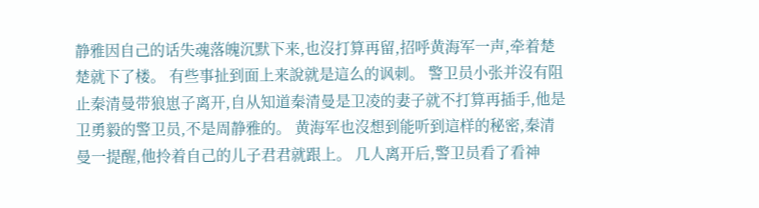静雅因自己的话失魂落魄沉默下来,也沒打算再留,招呼黄海军一声,牵着楚楚就下了楼。 有些事扯到面上来說就是這么的讽刺。 警卫员小张并沒有阻止秦清曼带狼崽子离开,自从知道秦清曼是卫凌的妻子就不打算再插手,他是卫勇毅的警卫员,不是周静雅的。 黄海军也沒想到能听到這样的秘密,秦清曼一提醒,他拎着自己的儿子君君就跟上。 几人离开后,警卫员看了看神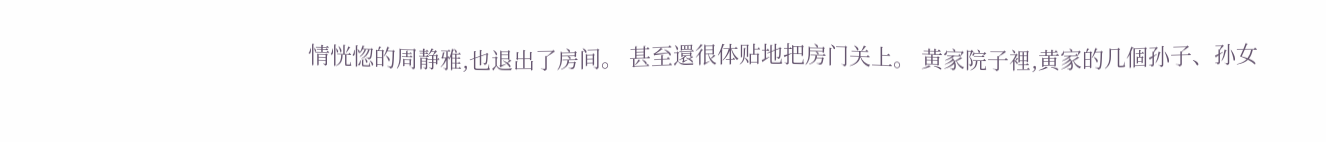情恍惚的周静雅,也退出了房间。 甚至還很体贴地把房门关上。 黄家院子裡,黄家的几個孙子、孙女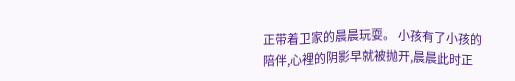正带着卫家的晨晨玩耍。 小孩有了小孩的陪伴,心裡的阴影早就被抛开,晨晨此时正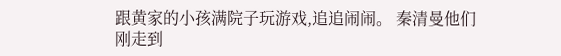跟黄家的小孩满院子玩游戏,追追闹闹。 秦清曼他们刚走到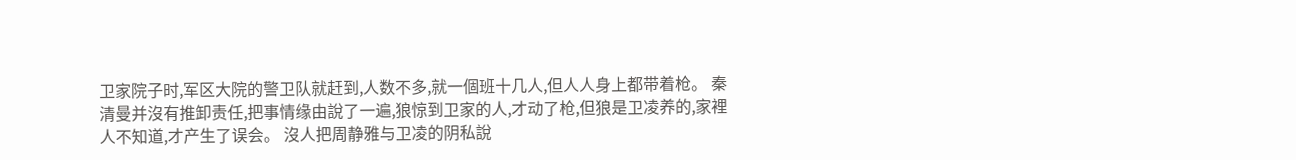卫家院子时,军区大院的警卫队就赶到,人数不多,就一個班十几人,但人人身上都带着枪。 秦清曼并沒有推卸责任,把事情缘由說了一遍,狼惊到卫家的人,才动了枪,但狼是卫凌养的,家裡人不知道,才产生了误会。 沒人把周静雅与卫凌的阴私說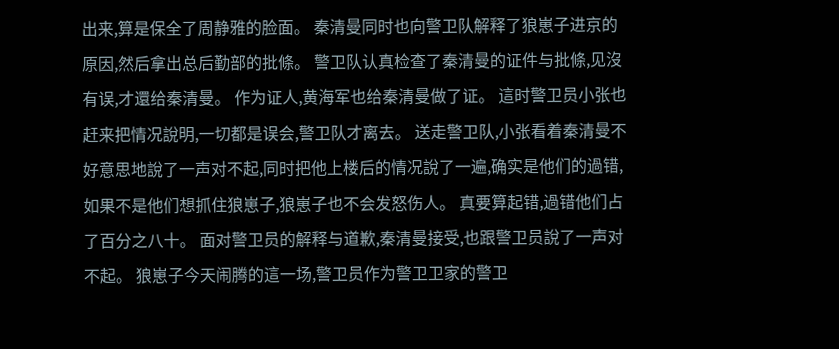出来,算是保全了周静雅的脸面。 秦清曼同时也向警卫队解释了狼崽子进京的原因,然后拿出总后勤部的批條。 警卫队认真检查了秦清曼的证件与批條,见沒有误,才還给秦清曼。 作为证人,黄海军也给秦清曼做了证。 這时警卫员小张也赶来把情况說明,一切都是误会,警卫队才离去。 送走警卫队,小张看着秦清曼不好意思地說了一声对不起,同时把他上楼后的情况說了一遍,确实是他们的過错,如果不是他们想抓住狼崽子,狼崽子也不会发怒伤人。 真要算起错,過错他们占了百分之八十。 面对警卫员的解释与道歉,秦清曼接受,也跟警卫员說了一声对不起。 狼崽子今天闹腾的這一场,警卫员作为警卫卫家的警卫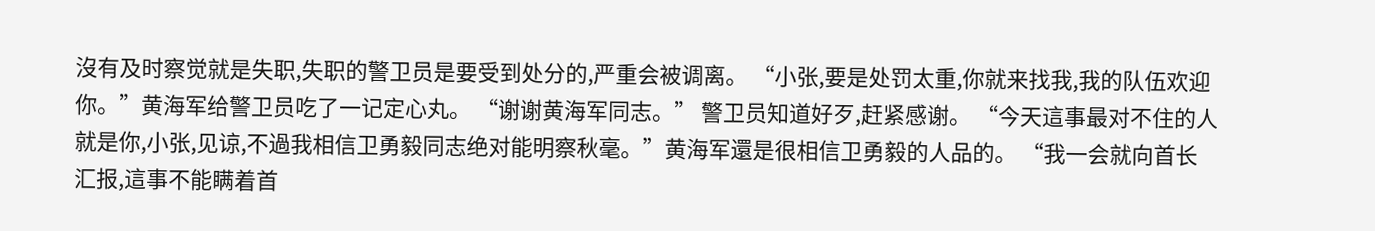沒有及时察觉就是失职,失职的警卫员是要受到处分的,严重会被调离。 “小张,要是处罚太重,你就来找我,我的队伍欢迎你。”黄海军给警卫员吃了一记定心丸。 “谢谢黄海军同志。” 警卫员知道好歹,赶紧感谢。 “今天這事最对不住的人就是你,小张,见谅,不過我相信卫勇毅同志绝对能明察秋毫。”黄海军還是很相信卫勇毅的人品的。 “我一会就向首长汇报,這事不能瞒着首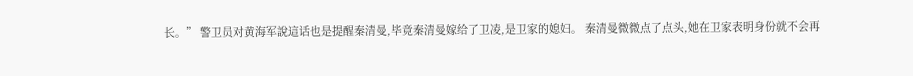长。” 警卫员对黄海军說這话也是提醒秦清曼,毕竟秦清曼嫁给了卫凌,是卫家的媳妇。 秦清曼微微点了点头,她在卫家表明身份就不会再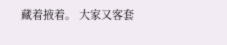藏着掖着。 大家又客套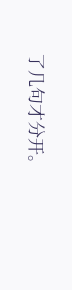了几句才分开。